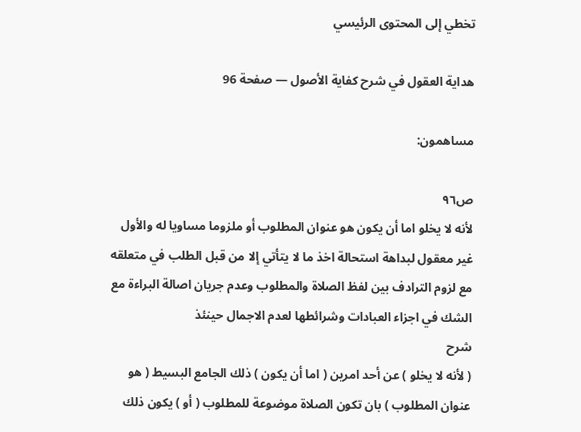تخطي إلى المحتوى الرئيسي

هداية العقول في شرح كفاية الأصول — صفحة 96

مساهمون:

ص٩٦
لأنه لا يخلو اما أن يكون هو عنوان المطلوب أو ملزوما مساويا له والأول غير معقول لبداهة استحالة اخذ ما لا يتأتي إلا من قبل الطلب في متعلقه مع لزوم الترادف بين لفظ الصلاة والمطلوب وعدم جريان اصالة البراءة مع الشك في اجزاء العبادات وشرائطها لعدم الاجمال حينئذ
شرح
( لأنه لا يخلو ) عن أحد امرين ( اما أن يكون ) ذلك الجامع البسيط ( هو عنوان المطلوب ) بان تكون الصلاة موضوعة للمطلوب ( أو ) يكون ذلك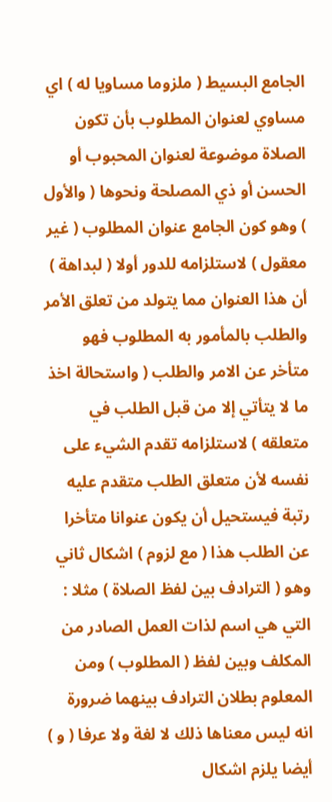الجامع البسيط ( ملزوما مساويا له ) اي مساوي لعنوان المطلوب بأن تكون الصلاة موضوعة لعنوان المحبوب أو الحسن أو ذي المصلحة ونحوها ( والأول ) وهو كون الجامع عنوان المطلوب ( غير معقول ) لاستلزامه للدور أولا ( لبداهة ) أن هذا العنوان مما يتولد من تعلق الأمر والطلب بالمأمور به المطلوب فهو متأخر عن الامر والطلب ( واستحالة اخذ ما لا يتأتي إلا من قبل الطلب في متعلقه ) لاستلزامه تقدم الشيء على نفسه لأن متعلق الطلب متقدم عليه رتبة فيستحيل أن يكون عنوانا متأخرا عن الطلب هذا ( مع لزوم ) اشكال ثاني وهو ( الترادف بين لفظ الصلاة ) مثلا : التي هي اسم لذات العمل الصادر من المكلف وبين لفظ ( المطلوب ) ومن المعلوم بطلان الترادف بينهما ضرورة انه ليس معناها ذلك لا لغة ولا عرفا ( و ) أيضا يلزم اشكال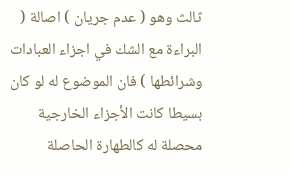ثالث وهو ( عدم جريان ) اصالة ( البراءة مع الشك في اجزاء العبادات وشرائطها ) فان الموضوع له لو كان بسيطا كانت الأجزاء الخارجية محصلة له كالطهارة الحاصلة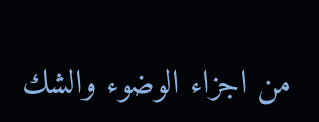من اجزاء الوضوء والشك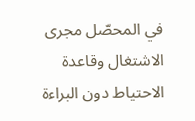في المحصّل مجرى الاشتغال وقاعدة الاحتياط دون البراءة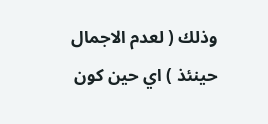وذلك ( لعدم الاجمال حينئذ ) اي حين كون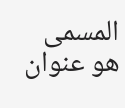المسمى هو عنوان